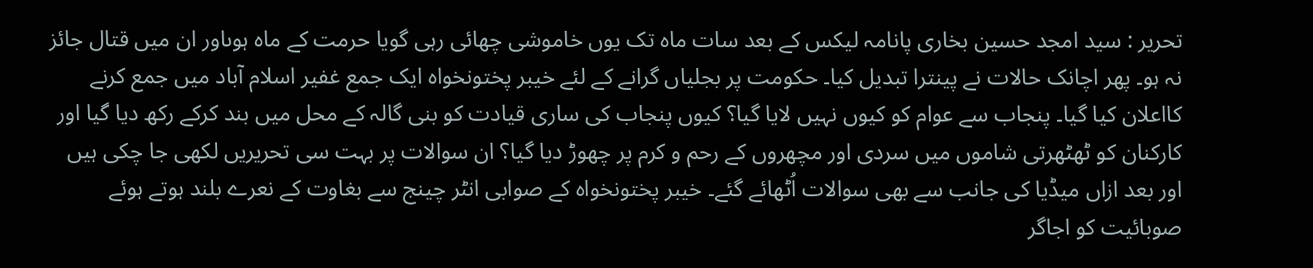تحریر : سید امجد حسین بخاری پانامہ لیکس کے بعد سات ماہ تک یوں خاموشی چھائی رہی گویا حرمت کے ماہ ہوںاور ان میں قتال جائز نہ ہو۔ پھر اچانک حالات نے پینترا تبدیل کیا۔ حکومت پر بجلیاں گرانے کے لئے خیبر پختونخواہ ایک جمع غفیر اسلام آباد میں جمع کرنے کااعلان کیا گیا۔ پنجاب سے عوام کو کیوں نہیں لایا گیا؟ کیوں پنجاب کی ساری قیادت کو بنی گالہ کے محل میں بند کرکے رکھ دیا گیا اور کارکنان کو ٹھٹھرتی شاموں میں سردی اور مچھروں کے رحم و کرم پر چھوڑ دیا گیا؟ ان سوالات پر بہت سی تحریریں لکھی جا چکی ہیں اور بعد ازاں میڈیا کی جانب سے بھی سوالات اُٹھائے گئے۔ خیبر پختونخواہ کے صوابی انٹر چینج سے بغاوت کے نعرے بلند ہوتے ہوئے صوبائیت کو اجاگر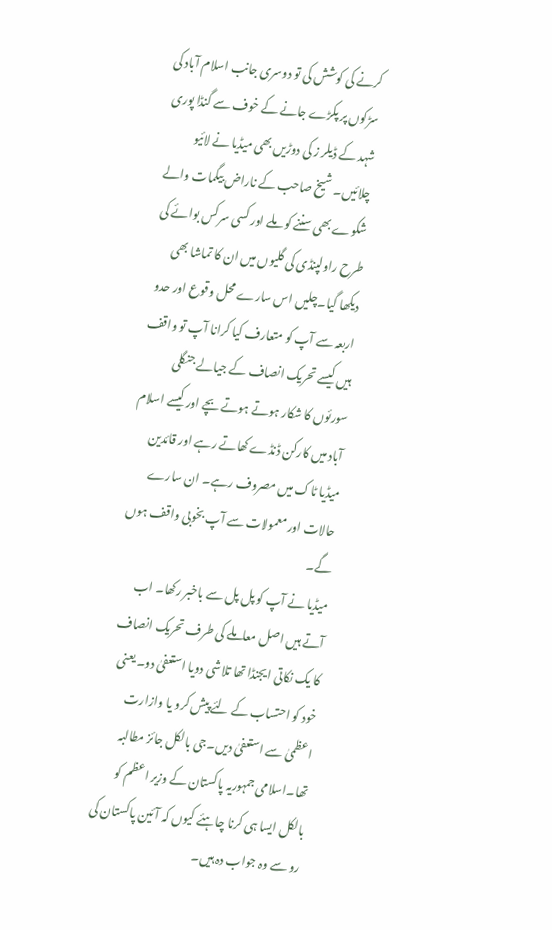کرنے کی کوشش کی تو دوسری جانب اسلام آباد کی سڑکوں پر پکڑے جانے کے خوف سے گنڈا پوری شہد کے ڈیلر ز کی دوڑیں بھی میڈیا نے لائیو چلائیں۔ شیخ صاحب کے ناراض بیگمات والے شکوے بھی سننے کو ملے اور کسی سرکس بوائے کی طرح راولپنڈی کی گلیوں میں ان کا تماشا بھی دیکھا گیا۔چلیں اس سارے محل وقوع اور حدو اربعہ سے آپ کو متعارف کیا کرانا آپ تو واقف ہیں کیسے تحریک انصاف کے جیالے جنگلی سورئوں کا شکار ہوتے ہوتے بچے اور کیسے اسلام آباد میں کارکن ڈنڈے کھاتے رہے اور قائدین میڈیا ٹاک میں مصروف رہے۔ ان سارے حالات اور معمولات سے آپ بخوبی واقف ہوں گے۔
میڈیا نے آپ کو پل پل سے باخبر رکھا۔ اب آتے ہیں اصل معاملے کی طرف تحریک انصاف کا یک نکاتی ایجنڈا تھا تلاشی دویا استعفیٰ دو۔ یعنی خود کو احتساب کے لئے پیش کرو یا وازارت اعظمیٰ سے استعفیٰ دیں۔جی بالکل جائز مطالبہ تھا۔اسلامی جمہوریہ پاکستان کے وزیر اعظم کو بالکل ایسا ہی کرنا چاہئے کیوں کہ آئین پاکستان کی رو سے وہ جواب دہ ہیں۔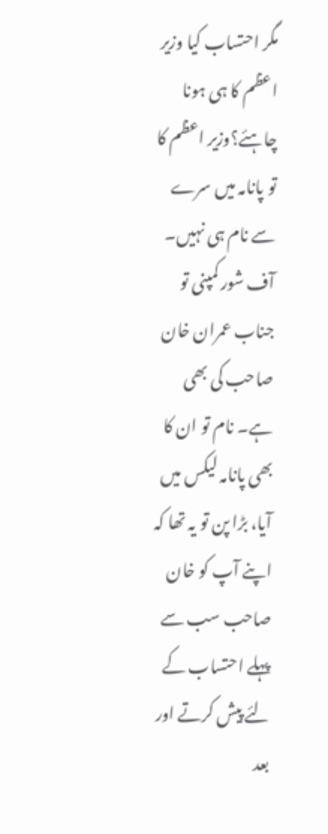مگر احتساب کیا وزیر اعظم کا ہی ہونا چاہئے؟وزیر اعظم کا تو پانامہ میں سرے سے نام ہی نہیں۔ آف شور کمپنی تو جناب عمران خان صاحب کی بھی ہے۔ نام تو ان کا بھی پانامہ لیکس میں آیا، بڑا پن تو یہ تھا کہ اپنے آپ کو خان صاحب سب سے پہلے احتساب کے لئے پیش کرتے اور بعد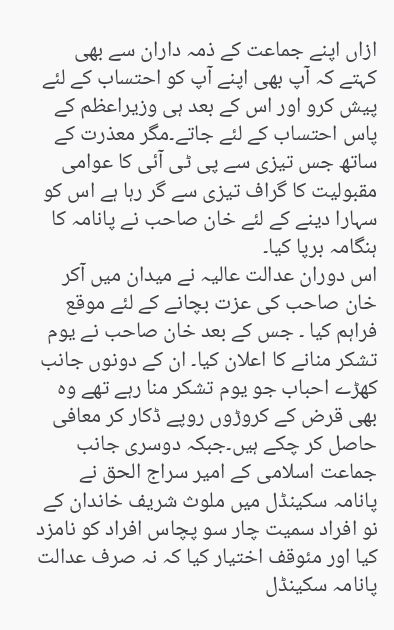ازاں اپنے جماعت کے ذمہ داران سے بھی کہتے کہ آپ بھی اپنے آپ کو احتساب کے لئے پیش کرو اور اس کے بعد ہی وزیراعظم کے پاس احتساب کے لئے جاتے۔مگر معذرت کے ساتھ جس تیزی سے پی ٹی آئی کا عوامی مقبولیت کا گراف تیزی سے گر رہا ہے اس کو سہارا دینے کے لئے خان صاحب نے پانامہ کا ہنگامہ برپا کیا۔
اس دوران عدالت عالیہ نے میدان میں آکر خان صاحب کی عزت بچانے کے لئے موقع فراہم کیا ۔ جس کے بعد خان صاحب نے یوم تشکر منانے کا اعلان کیا۔ ان کے دونوں جانب کھڑے احباب جو یوم تشکر منا رہے تھے وہ بھی قرض کے کروڑوں روپے ڈکار کر معافی حاصل کر چکے ہیں۔جبکہ دوسری جانب جماعت اسلامی کے امیر سراج الحق نے پانامہ سکینڈل میں ملوث شریف خاندان کے نو افراد سمیت چار سو پچاس افراد کو نامزد کیا اور مئوقف اختیار کیا کہ نہ صرف عدالت پانامہ سکینڈل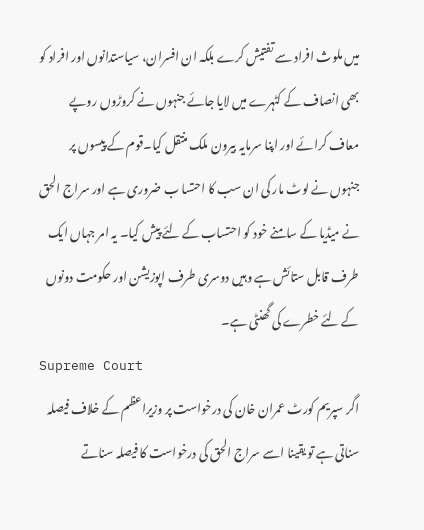میں ملوث افراد سے تفتیش کرے بلکہ ان افسران، سیاستدانوں اور افراد کو بھی انصاف کے کٹہرے میں لایا جائے جنہوں نے کروڑوں روپے معاف کرائے اور اپنا سرمایہ بیرون ملک منتقل کیا۔قوم کے پیسوں پر جنہوں نے لوٹ مار کی ان سب کا احتسا ب ضروری ہے اور سراج الحق نے میڈیا کے سامنے خود کو احتساب کے لئے پیش کیا۔ یہ امر جہاں ایک طرف قابل ستائش ہے وہیں دوسری طرف اپوزیشن اور حکومت دونوں کے لئے خطرے کی گھنٹی ہے۔
Supreme Court
اگر سپریم کورٹ عمران خان کی درخواست پر وزیراعظم کے خلاف فیصلہ سناتی ہے تو یقینا اسے سراج الحق کی درخواست کا فیصلہ سناتے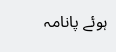ہوئے پانامہ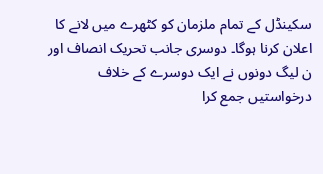سکینڈل کے تمام ملزمان کو کٹھرے میں لانے کا اعلان کرنا ہوگا۔ دوسری جانب تحریک انصاف اور ن لیگ دونوں نے ایک دوسرے کے خلاف درخواستیں جمع کرا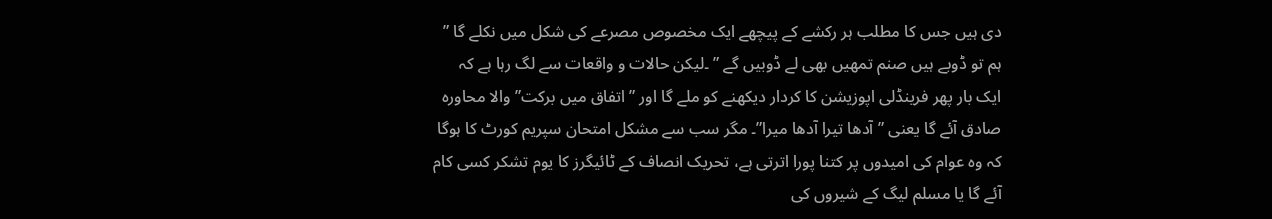دی ہیں جس کا مطلب ہر رکشے کے پیچھے ایک مخصوص مصرعے کی شکل میں نکلے گا ” ہم تو ڈوبے ہیں صنم تمھیں بھی لے ڈوبیں گے ” ۔لیکن حالات و واقعات سے لگ رہا ہے کہ ایک بار پھر فرینڈلی اپوزیشن کا کردار دیکھنے کو ملے گا اور ”اتفاق میں برکت” والا محاورہ صادق آئے گا یعنی ”آدھا تیرا آدھا میرا”۔ مگر سب سے مشکل امتحان سپریم کورٹ کا ہوگا کہ وہ عوام کی امیدوں پر کتنا پورا اترتی ہے، تحریک انصاف کے ٹائیگرز کا یوم تشکر کسی کام آئے گا یا مسلم لیگ کے شیروں کی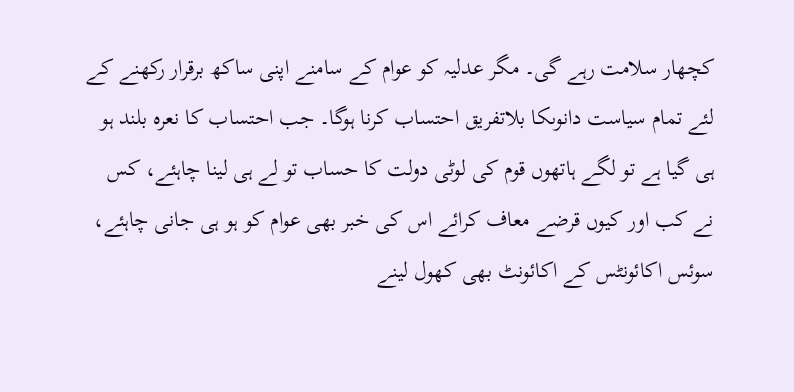کچھار سلامت رہے گی۔ مگر عدلیہ کو عوام کے سامنے اپنی ساکھ برقرار رکھنے کے لئے تمام سیاست دانوںکا بلاتفریق احتساب کرنا ہوگا۔ جب احتساب کا نعرہ بلند ہو ہی گیا ہے تو لگے ہاتھوں قوم کی لوٹی دولت کا حساب تو لے ہی لینا چاہئے، کس نے کب اور کیوں قرضے معاف کرائے اس کی خبر بھی عوام کو ہو ہی جانی چاہئے، سوئس اکائونٹس کے اکائونٹ بھی کھول لینے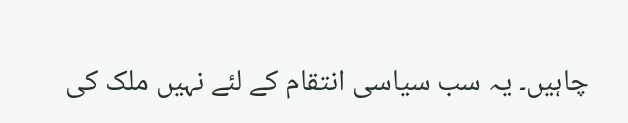چاہیں۔ یہ سب سیاسی انتقام کے لئے نہیں ملک کی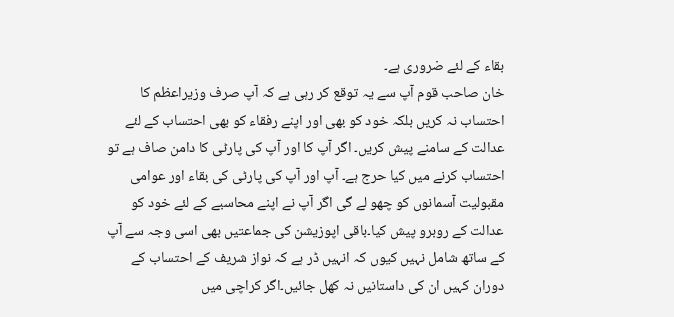بقاء کے لئے ضروری ہے۔
خان صاحب قوم آپ سے یہ توقع کر رہی ہے کہ آپ صرف وزیراعظم کا احتساب نہ کریں بلکہ خود کو بھی اور اپنے رفقاء کو بھی احتساب کے لئے عدالت کے سامنے پیش کریں۔ اگر آپ کا اور آپ کی پارٹی کا دامن صاف ہے تو احتساب کرنے میں کیا حرج ہے۔ آپ اور آپ کی پارٹی کی بقاء اور عوامی مقبولیت آسمانوں کو چھو لے گی اگر آپ نے اپنے محاسبے کے لئے خود کو عدالت کے روبرو پیش کیا۔باقی اپوزیشن کی جماعتیں بھی اسی وجہ سے آپ کے ساتھ شامل نہیں کیوں کہ انہیں ڈر ہے کہ نواز شریف کے احتساب کے دوران کہیں ان کی داستانیں نہ کھل جائیں۔اگر کراچی میں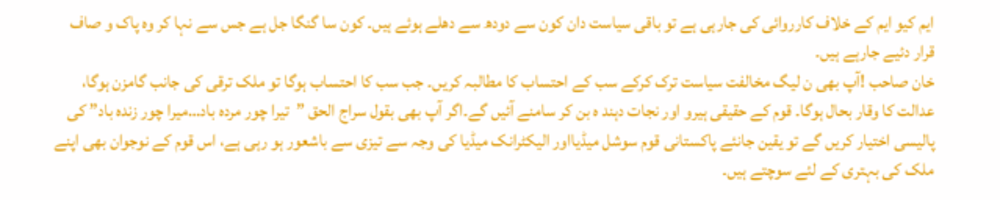ایم کیو ایم کے خلاف کارروائی کی جارہی ہے تو باقی سیاست دان کون سے دودھ سے دھلے ہوئے ہیں۔ کون سا گنگا جل ہے جس سے نہا کر وہ پاک و صاف قرار دئیے جارہے ہیں۔
خان صاحب !آپ بھی ن لیگ مخالفت سیاست ترک کرکے سب کے احتساب کا مطالبہ کریں۔ جب سب کا احتساب ہوگا تو ملک ترقی کی جانب گامزن ہوگا، عدالت کا وقار بحال ہوگا۔ قوم کے حقیقی ہیرو اور نجات دہند ہ بن کر سامنے آئیں گے۔اگر آپ بھی بقول سراج الحق ”تیرا چور مردہ باد…میرا چور زندہ باد” کی پالیسی اختیار کریں گے تو یقین جانئے پاکستانی قوم سوشل میڈیااور الیکٹرانک میڈیا کی وجہ سے تیزی سے باشعور ہو رہی ہے، اس قوم کے نوجوان بھی اپنے ملک کی بہتری کے لئے سوچتے ہیں۔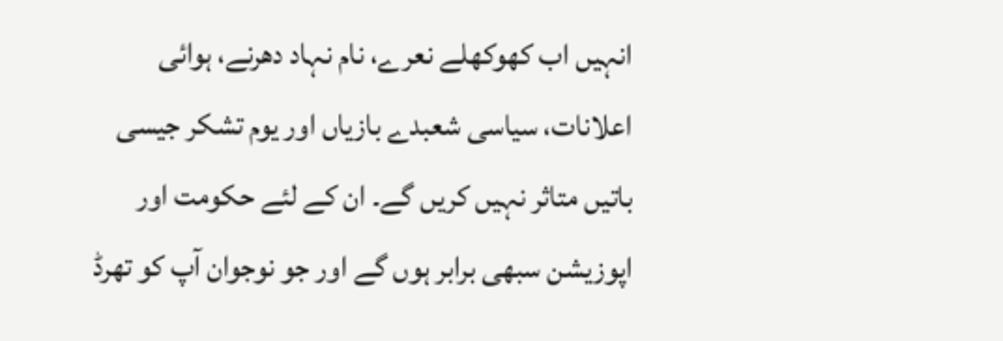انہیں اب کھوکھلے نعرے، نام نہاد دھرنے، ہوائی اعلانات، سیاسی شعبدے بازیاں اور یوم تشکر جیسی باتیں متاثر نہیں کریں گے۔ ان کے لئے حکومت اور اپوزیشن سبھی برابر ہوں گے اور جو نوجوان آپ کو تھرڈ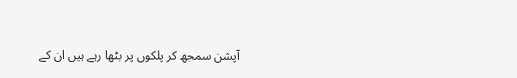آپشن سمجھ کر پلکوں پر بٹھا رہے ہیں ان کے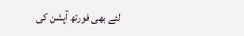لئے بھی فورتھ آپشن کی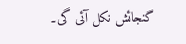گنجائش نکل آئی گی۔